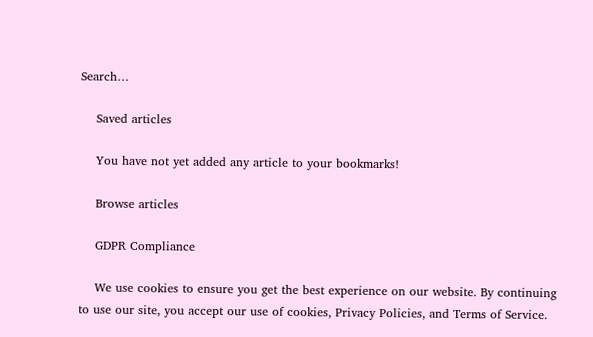Search…

    Saved articles

    You have not yet added any article to your bookmarks!

    Browse articles

    GDPR Compliance

    We use cookies to ensure you get the best experience on our website. By continuing to use our site, you accept our use of cookies, Privacy Policies, and Terms of Service.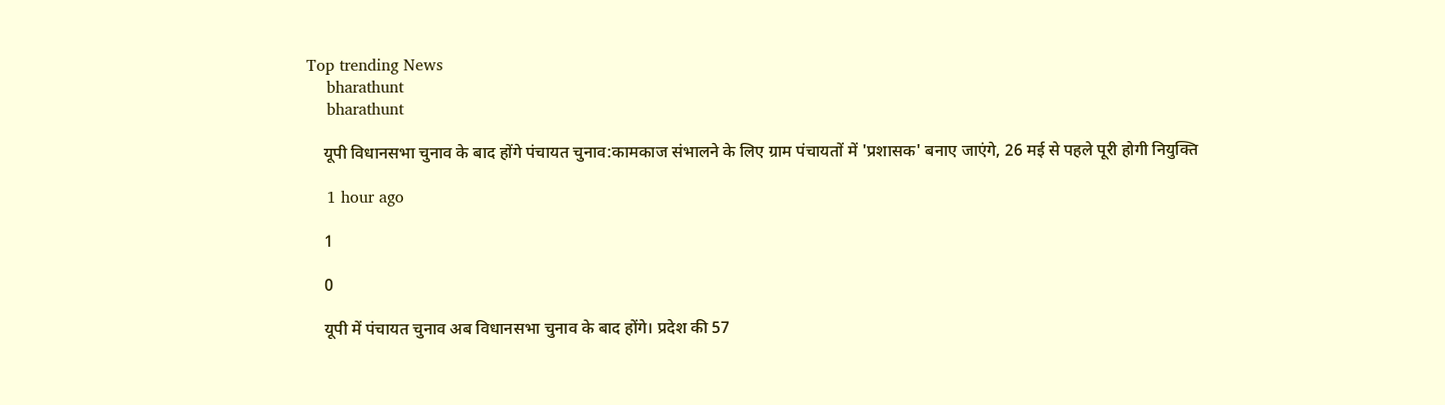Top trending News
    bharathunt
    bharathunt

    यूपी विधानसभा चुनाव के बाद होंगे पंचायत चुनाव:कामकाज संभालने के लिए ग्राम पंचायतों में 'प्रशासक' बनाए जाएंगे, 26 मई से पहले पूरी होगी नियुक्ति

    1 hour ago

    1

    0

    यूपी में पंचायत चुनाव अब विधानसभा चुनाव के बाद होंगे। प्रदेश की 57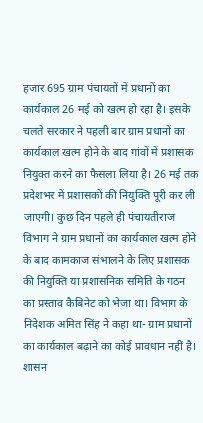हजार 695 ग्राम पंचायतों में प्रधानों का कार्यकाल 26 मई को खत्म हो रहा है। इसके चलते सरकार ने पहली बार ग्राम प्रधानों का कार्यकाल खत्म होने के बाद गांवों में प्रशासक नियुक्त करने का फैसला लिया है। 26 मई तक प्रदेशभर में प्रशासकों की नियुक्ति पूरी कर ली जाएगी। कुछ दिन पहले ही पंचायतीराज विभाग ने ग्राम प्रधानों का कार्यकाल खत्म होने के बाद कामकाज संभालने के लिए प्रशासक की नियुक्ति या प्रशासनिक समिति के गठन का प्रस्ताव कैबिनेट को भेजा था। विभाग के निदेशक अमित सिंह ने कहा था- ग्राम प्रधानों का कार्यकाल बढ़ाने का कोई प्रावधान नहीं है। शासन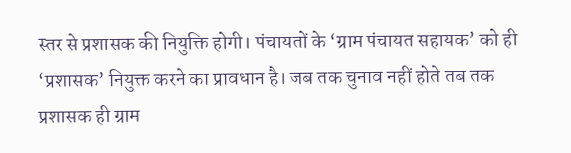स्तर से प्रशासक की नियुक्ति होगी। पंचायतों के ‘ग्राम पंचायत सहायक’ को ही ‘प्रशासक’ नियुक्त करने का प्रावधान है। जब तक चुनाव नहीं होते तब तक प्रशासक ही ग्राम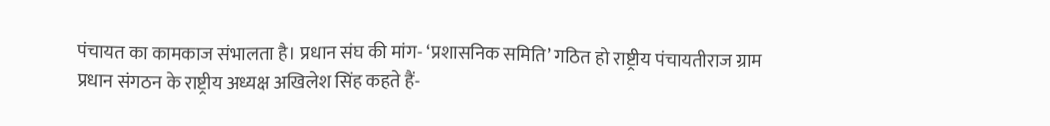पंचायत का कामकाज संभालता है। प्रधान संघ की मांग- ‘प्रशासनिक समिति’ गठित हो राष्ट्रीय पंचायतीराज ग्राम प्रधान संगठन के राष्ट्रीय अध्यक्ष अखिलेश सिंह कहते हैं-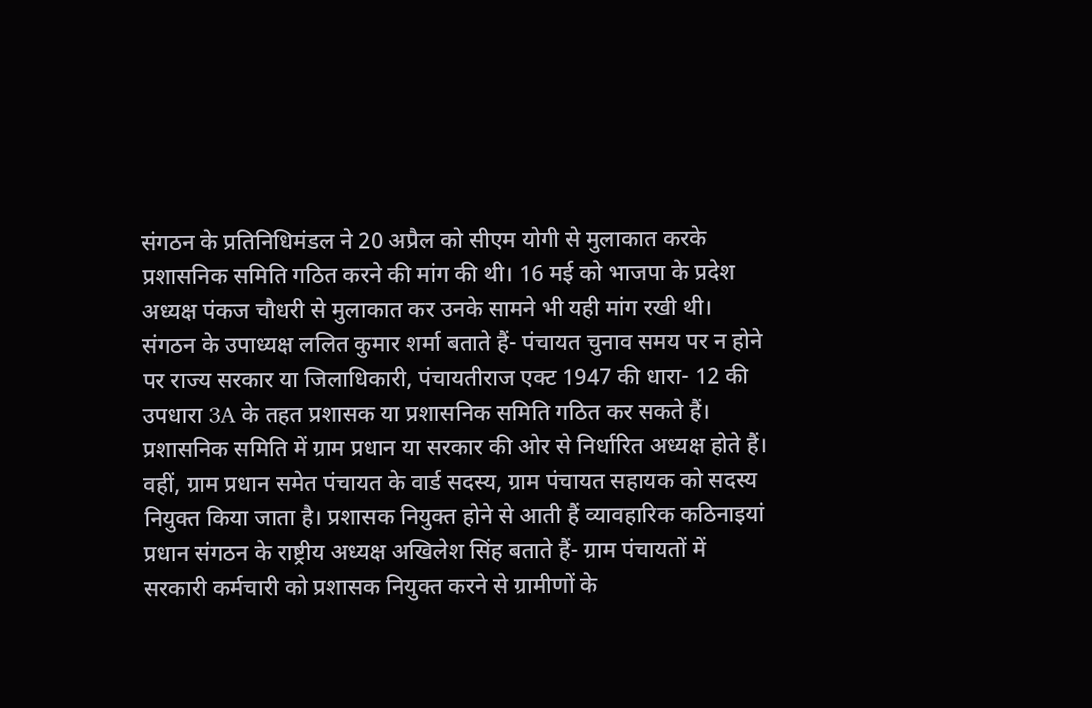संगठन के प्रतिनिधिमंडल ने 20 अप्रैल को सीएम योगी से मुलाकात करके प्रशासनिक समिति गठित करने की मांग की थी। 16 मई को भाजपा के प्रदेश अध्यक्ष पंकज चौधरी से मुलाकात कर उनके सामने भी यही मांग रखी थी। संगठन के उपाध्यक्ष ललित कुमार शर्मा बताते हैं- पंचायत चुनाव समय पर न होने पर राज्य सरकार या जिलाधिकारी, पंचायतीराज एक्ट 1947 की धारा- 12 की उपधारा 3A के तहत प्रशासक या प्रशासनिक समिति गठित कर सकते हैं। प्रशासनिक समिति में ग्राम प्रधान या सरकार की ओर से निर्धारित अध्यक्ष होते हैं। वहीं, ग्राम प्रधान समेत पंचायत के वार्ड सदस्य, ग्राम पंचायत सहायक को सदस्य नियुक्त किया जाता है। प्रशासक नियुक्त होने से आती हैं व्यावहारिक कठिनाइयां प्रधान संगठन के राष्ट्रीय अध्यक्ष अखिलेश सिंह बताते हैं- ग्राम पंचायतों में सरकारी कर्मचारी को प्रशासक नियुक्त करने से ग्रामीणों के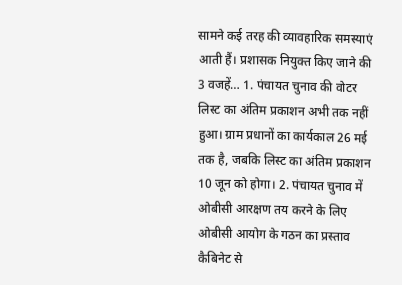सामने कई तरह की व्यावहारिक समस्याएं आती हैं। प्रशासक नियुक्त किए जाने की 3 वजहें… 1. पंचायत चुनाव की वोटर लिस्ट का अंतिम प्रकाशन अभी तक नहीं हुआ। ग्राम प्रधानों का कार्यकाल 26 मई तक है, जबकि लिस्ट का अंतिम प्रकाशन 10 जून को होगा। 2. पंचायत चुनाव में ओबीसी आरक्षण तय करने के लिए ओबीसी आयोग के गठन का प्रस्ताव कैबिनेट से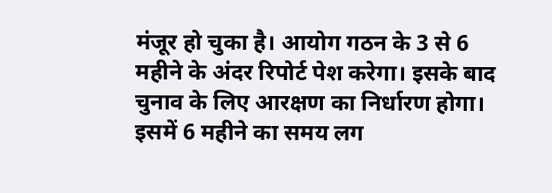मंजूर हो चुका है। आयोग गठन के 3 से 6 महीने के अंदर रिपोर्ट पेश करेगा। इसके बाद चुनाव के लिए आरक्षण का निर्धारण होगा। इसमें 6 महीने का समय लग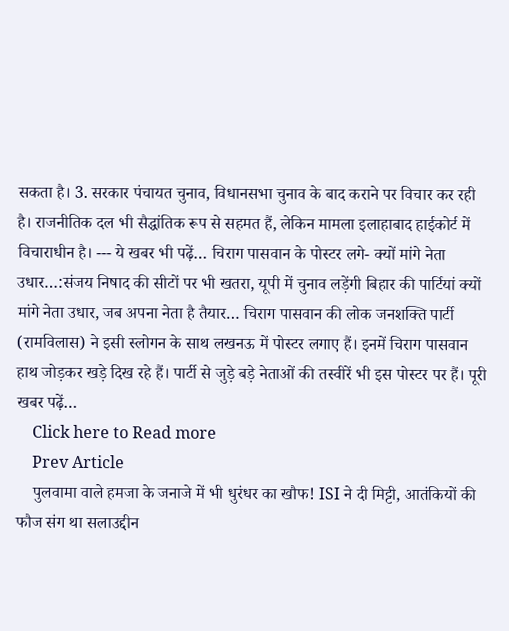सकता है। 3. सरकार पंचायत चुनाव, विधानसभा चुनाव के बाद कराने पर विचार कर रही है। राजनीतिक दल भी सैद्धांतिक रूप से सहमत हैं, लेकिन मामला इलाहाबाद हाईकोर्ट में विचाराधीन है। --- ये खबर भी पढ़ें… चिराग पासवान के पोस्टर लगे- क्यों मांगे नेता उधार…:संजय निषाद की सीटों पर भी खतरा, यूपी में चुनाव लड़ेंगी बिहार की पार्टियां क्यों मांगे नेता उधार, जब अपना नेता है तैयार… चिराग पासवान की लोक जनशक्ति पार्टी (रामविलास) ने इसी स्लोगन के साथ लखनऊ में पोस्टर लगाए हैं। इनमें चिराग पासवान हाथ जोड़कर खड़े दिख रहे हैं। पार्टी से जुड़े बड़े नेताओं की तस्वीरें भी इस पोस्टर पर हैं। पूरी खबर पढ़ें…
    Click here to Read more
    Prev Article
    पुलवामा वाले हमजा के जनाजे में भी धुरंधर का खौफ! ISI ने दी मिट्टी, आतंकियों की फौज संग था सलाउद्दीन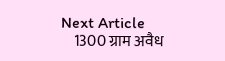Next Article
    1300 ग्राम अवैध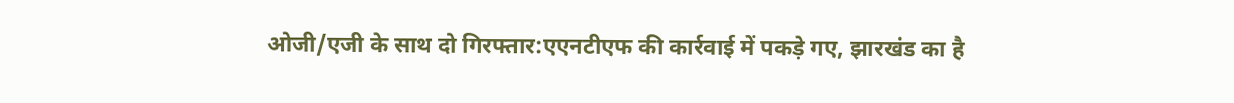ओजी/एजी के साथ दो गिरफ्तार:एएनटीएफ की कार्रवाई में पकड़े गए, झारखंड का है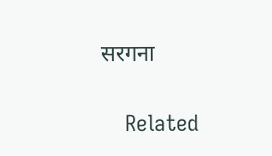सरगना

    Related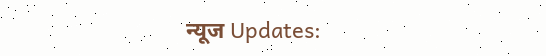न्यूज Updates: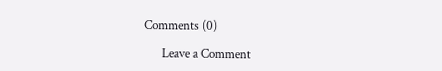Comments (0)

      Leave a Comment